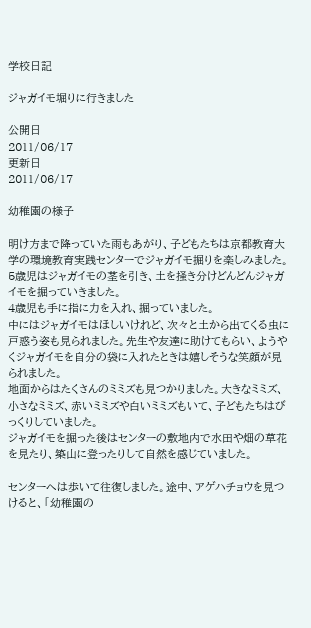学校日記

ジャガイモ堀りに行きました

公開日
2011/06/17
更新日
2011/06/17

幼稚園の様子

明け方まで降っていた雨もあがり、子どもたちは京都教育大学の環境教育実践センターでジャガイモ掘りを楽しみました。
5歳児はジャガイモの茎を引き、土を掻き分けどんどんジャガイモを掘っていきました。
4歳児も手に指に力を入れ、掘っていました。
中にはジャガイモはほしいけれど、次々と土から出てくる虫に戸惑う姿も見られました。先生や友達に助けてもらい、ようやくジャガイモを自分の袋に入れたときは嬉しそうな笑顔が見られました。
地面からはたくさんのミミズも見つかりました。大きなミミズ、小さなミミズ、赤いミミズや白いミミズもいて、子どもたちはびっくりしていました。
ジャガイモを掘った後はセンターの敷地内で水田や畑の草花を見たり、築山に登ったりして自然を感じていました。

センターへは歩いて往復しました。途中、アゲハチョウを見つけると、「幼稚園の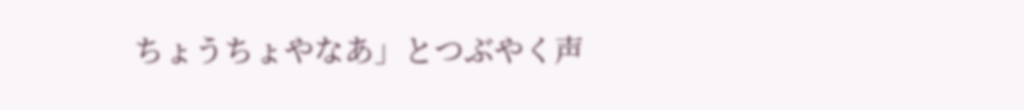ちょうちょやなあ」とつぶやく声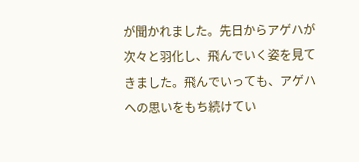が聞かれました。先日からアゲハが次々と羽化し、飛んでいく姿を見てきました。飛んでいっても、アゲハへの思いをもち続けてい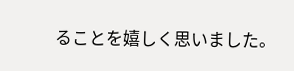ることを嬉しく思いました。